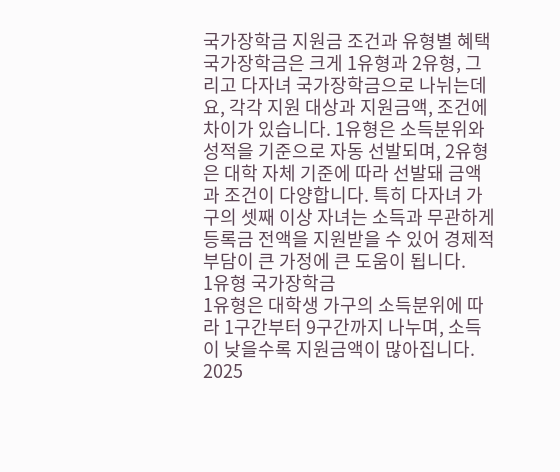국가장학금 지원금 조건과 유형별 혜택
국가장학금은 크게 1유형과 2유형, 그리고 다자녀 국가장학금으로 나뉘는데요, 각각 지원 대상과 지원금액, 조건에 차이가 있습니다. 1유형은 소득분위와 성적을 기준으로 자동 선발되며, 2유형은 대학 자체 기준에 따라 선발돼 금액과 조건이 다양합니다. 특히 다자녀 가구의 셋째 이상 자녀는 소득과 무관하게 등록금 전액을 지원받을 수 있어 경제적 부담이 큰 가정에 큰 도움이 됩니다.
1유형 국가장학금
1유형은 대학생 가구의 소득분위에 따라 1구간부터 9구간까지 나누며, 소득이 낮을수록 지원금액이 많아집니다. 2025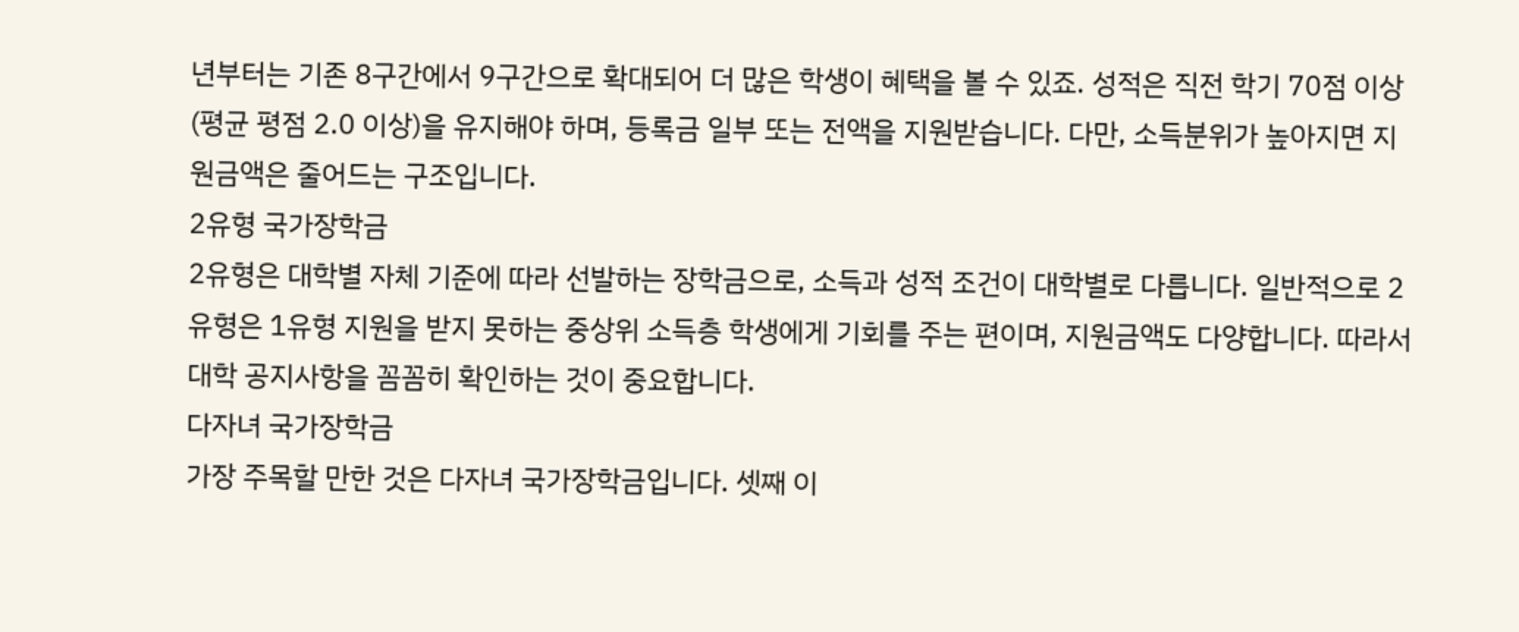년부터는 기존 8구간에서 9구간으로 확대되어 더 많은 학생이 혜택을 볼 수 있죠. 성적은 직전 학기 70점 이상(평균 평점 2.0 이상)을 유지해야 하며, 등록금 일부 또는 전액을 지원받습니다. 다만, 소득분위가 높아지면 지원금액은 줄어드는 구조입니다.
2유형 국가장학금
2유형은 대학별 자체 기준에 따라 선발하는 장학금으로, 소득과 성적 조건이 대학별로 다릅니다. 일반적으로 2유형은 1유형 지원을 받지 못하는 중상위 소득층 학생에게 기회를 주는 편이며, 지원금액도 다양합니다. 따라서 대학 공지사항을 꼼꼼히 확인하는 것이 중요합니다.
다자녀 국가장학금
가장 주목할 만한 것은 다자녀 국가장학금입니다. 셋째 이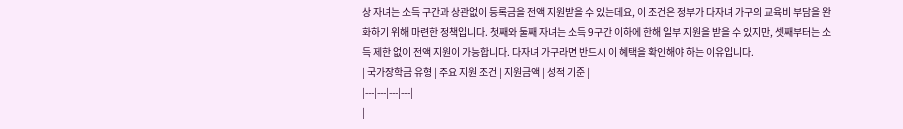상 자녀는 소득 구간과 상관없이 등록금을 전액 지원받을 수 있는데요, 이 조건은 정부가 다자녀 가구의 교육비 부담을 완화하기 위해 마련한 정책입니다. 첫째와 둘째 자녀는 소득 9구간 이하에 한해 일부 지원을 받을 수 있지만, 셋째부터는 소득 제한 없이 전액 지원이 가능합니다. 다자녀 가구라면 반드시 이 혜택을 확인해야 하는 이유입니다.
| 국가장학금 유형 | 주요 지원 조건 | 지원금액 | 성적 기준 |
|---|---|---|---|
|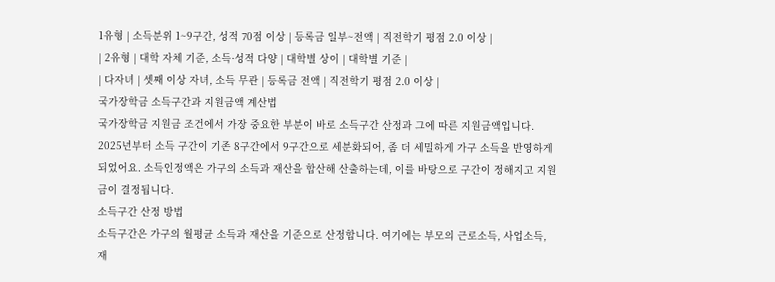1유형 | 소득분위 1~9구간, 성적 70점 이상 | 등록금 일부~전액 | 직전학기 평점 2.0 이상 |
| 2유형 | 대학 자체 기준, 소득·성적 다양 | 대학별 상이 | 대학별 기준 |
| 다자녀 | 셋째 이상 자녀, 소득 무관 | 등록금 전액 | 직전학기 평점 2.0 이상 |
국가장학금 소득구간과 지원금액 계산법
국가장학금 지원금 조건에서 가장 중요한 부분이 바로 소득구간 산정과 그에 따른 지원금액입니다. 2025년부터 소득 구간이 기존 8구간에서 9구간으로 세분화되어, 좀 더 세밀하게 가구 소득을 반영하게 되었어요. 소득인정액은 가구의 소득과 재산을 합산해 산출하는데, 이를 바탕으로 구간이 정해지고 지원금이 결정됩니다.
소득구간 산정 방법
소득구간은 가구의 월평균 소득과 재산을 기준으로 산정합니다. 여기에는 부모의 근로소득, 사업소득, 재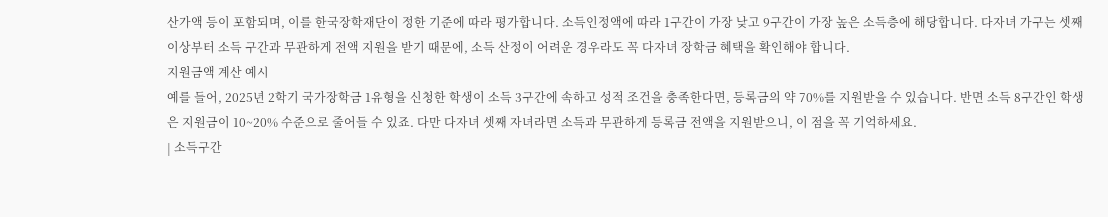산가액 등이 포함되며, 이를 한국장학재단이 정한 기준에 따라 평가합니다. 소득인정액에 따라 1구간이 가장 낮고 9구간이 가장 높은 소득층에 해당합니다. 다자녀 가구는 셋째 이상부터 소득 구간과 무관하게 전액 지원을 받기 때문에, 소득 산정이 어려운 경우라도 꼭 다자녀 장학금 혜택을 확인해야 합니다.
지원금액 계산 예시
예를 들어, 2025년 2학기 국가장학금 1유형을 신청한 학생이 소득 3구간에 속하고 성적 조건을 충족한다면, 등록금의 약 70%를 지원받을 수 있습니다. 반면 소득 8구간인 학생은 지원금이 10~20% 수준으로 줄어들 수 있죠. 다만 다자녀 셋째 자녀라면 소득과 무관하게 등록금 전액을 지원받으니, 이 점을 꼭 기억하세요.
| 소득구간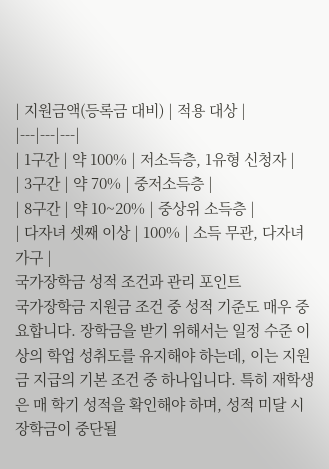| 지원금액(등록금 대비) | 적용 대상 |
|---|---|---|
| 1구간 | 약 100% | 저소득층, 1유형 신청자 |
| 3구간 | 약 70% | 중저소득층 |
| 8구간 | 약 10~20% | 중상위 소득층 |
| 다자녀 셋째 이상 | 100% | 소득 무관, 다자녀 가구 |
국가장학금 성적 조건과 관리 포인트
국가장학금 지원금 조건 중 성적 기준도 매우 중요합니다. 장학금을 받기 위해서는 일정 수준 이상의 학업 성취도를 유지해야 하는데, 이는 지원금 지급의 기본 조건 중 하나입니다. 특히 재학생은 매 학기 성적을 확인해야 하며, 성적 미달 시 장학금이 중단될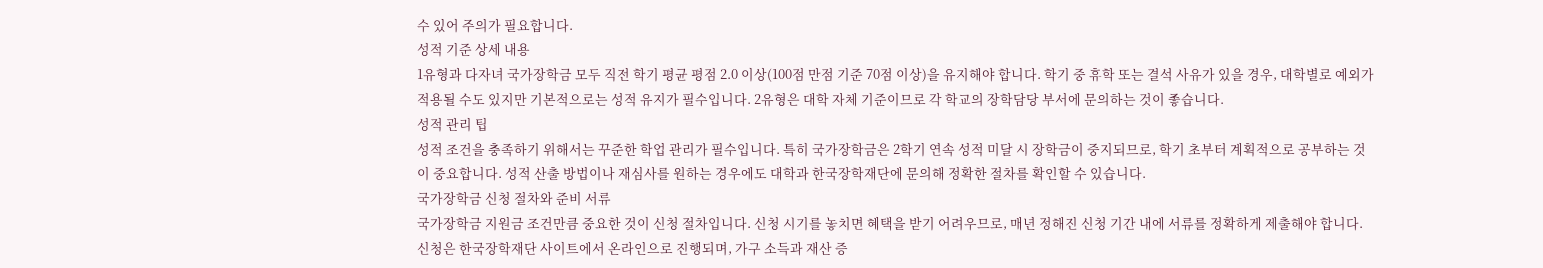수 있어 주의가 필요합니다.
성적 기준 상세 내용
1유형과 다자녀 국가장학금 모두 직전 학기 평균 평점 2.0 이상(100점 만점 기준 70점 이상)을 유지해야 합니다. 학기 중 휴학 또는 결석 사유가 있을 경우, 대학별로 예외가 적용될 수도 있지만 기본적으로는 성적 유지가 필수입니다. 2유형은 대학 자체 기준이므로 각 학교의 장학담당 부서에 문의하는 것이 좋습니다.
성적 관리 팁
성적 조건을 충족하기 위해서는 꾸준한 학업 관리가 필수입니다. 특히 국가장학금은 2학기 연속 성적 미달 시 장학금이 중지되므로, 학기 초부터 계획적으로 공부하는 것이 중요합니다. 성적 산출 방법이나 재심사를 원하는 경우에도 대학과 한국장학재단에 문의해 정확한 절차를 확인할 수 있습니다.
국가장학금 신청 절차와 준비 서류
국가장학금 지원금 조건만큼 중요한 것이 신청 절차입니다. 신청 시기를 놓치면 혜택을 받기 어려우므로, 매년 정해진 신청 기간 내에 서류를 정확하게 제출해야 합니다. 신청은 한국장학재단 사이트에서 온라인으로 진행되며, 가구 소득과 재산 증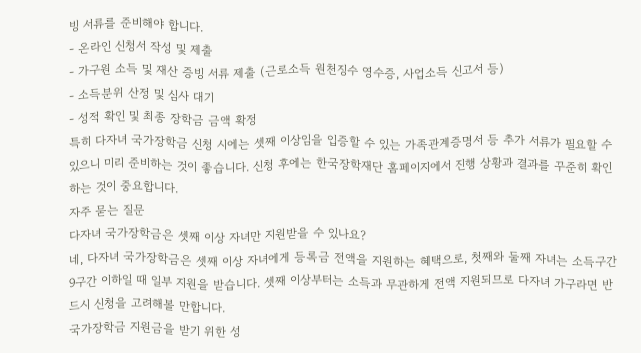빙 서류를 준비해야 합니다.
- 온라인 신청서 작성 및 제출
- 가구원 소득 및 재산 증빙 서류 제출 (근로소득 원천징수 영수증, 사업소득 신고서 등)
- 소득분위 산정 및 심사 대기
- 성적 확인 및 최종 장학금 금액 확정
특히 다자녀 국가장학금 신청 시에는 셋째 이상임을 입증할 수 있는 가족관계증명서 등 추가 서류가 필요할 수 있으니 미리 준비하는 것이 좋습니다. 신청 후에는 한국장학재단 홈페이지에서 진행 상황과 결과를 꾸준히 확인하는 것이 중요합니다.
자주 묻는 질문
다자녀 국가장학금은 셋째 이상 자녀만 지원받을 수 있나요?
네, 다자녀 국가장학금은 셋째 이상 자녀에게 등록금 전액을 지원하는 혜택으로, 첫째와 둘째 자녀는 소득구간 9구간 이하일 때 일부 지원을 받습니다. 셋째 이상부터는 소득과 무관하게 전액 지원되므로 다자녀 가구라면 반드시 신청을 고려해볼 만합니다.
국가장학금 지원금을 받기 위한 성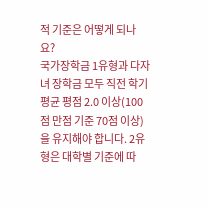적 기준은 어떻게 되나요?
국가장학금 1유형과 다자녀 장학금 모두 직전 학기 평균 평점 2.0 이상(100점 만점 기준 70점 이상)을 유지해야 합니다. 2유형은 대학별 기준에 따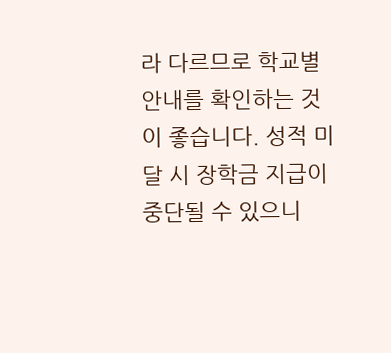라 다르므로 학교별 안내를 확인하는 것이 좋습니다. 성적 미달 시 장학금 지급이 중단될 수 있으니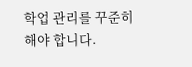학업 관리를 꾸준히 해야 합니다.